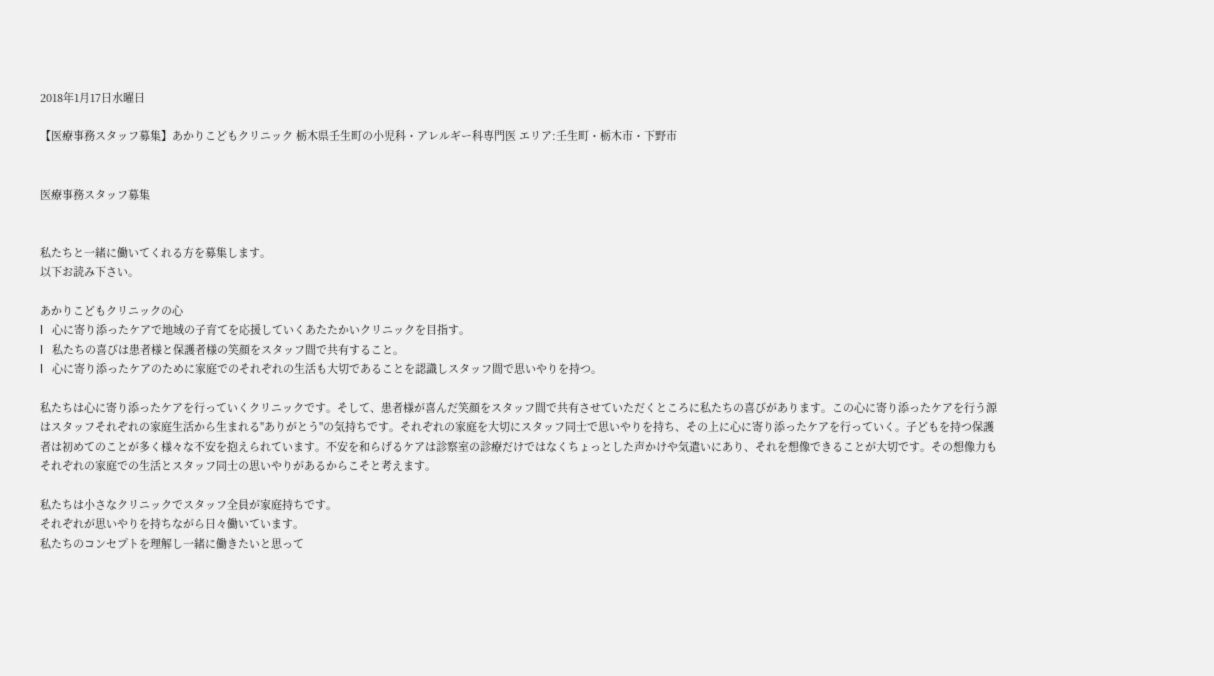2018年1月17日水曜日

【医療事務スタッフ募集】あかりこどもクリニック 栃木県壬生町の小児科・アレルギー科専門医 エリア:壬生町・栃木市・下野市


医療事務スタッフ募集


私たちと一緒に働いてくれる方を募集します。
以下お読み下さい。

あかりこどもクリニックの心
l   心に寄り添ったケアで地域の子育てを応援していくあたたかいクリニックを目指す。
l   私たちの喜びは患者様と保護者様の笑顔をスタッフ間で共有すること。
l   心に寄り添ったケアのために家庭でのそれぞれの生活も大切であることを認識しスタッフ間で思いやりを持つ。

私たちは心に寄り添ったケアを行っていくクリニックです。そして、患者様が喜んだ笑顔をスタッフ間で共有させていただくところに私たちの喜びがあります。この心に寄り添ったケアを行う源はスタッフそれぞれの家庭生活から生まれる"ありがとう"の気持ちです。それぞれの家庭を大切にスタッフ同士で思いやりを持ち、その上に心に寄り添ったケアを行っていく。子どもを持つ保護者は初めてのことが多く様々な不安を抱えられています。不安を和らげるケアは診察室の診療だけではなくちょっとした声かけや気遣いにあり、それを想像できることが大切です。その想像力もそれぞれの家庭での生活とスタッフ同士の思いやりがあるからこそと考えます。

私たちは小さなクリニックでスタッフ全員が家庭持ちです。
それぞれが思いやりを持ちながら日々働いています。
私たちのコンセプトを理解し一緒に働きたいと思って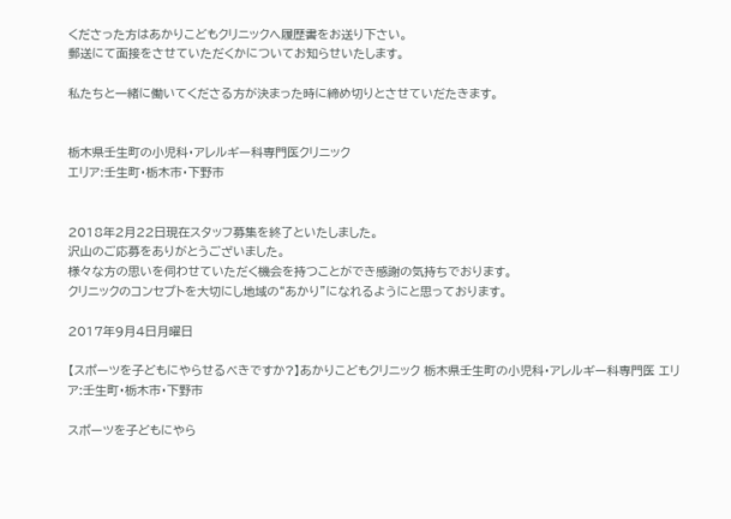くださった方はあかりこどもクリニックへ履歴書をお送り下さい。
郵送にて面接をさせていただくかについてお知らせいたします。

私たちと一緒に働いてくださる方が決まった時に締め切りとさせていだたきます。


栃木県壬生町の小児科・アレルギー科専門医クリニック
エリア:壬生町・栃木市・下野市


2018年2月22日現在スタッフ募集を終了といたしました。
沢山のご応募をありがとうございました。
様々な方の思いを伺わせていただく機会を持つことができ感謝の気持ちでおります。
クリニックのコンセプトを大切にし地域の“あかり”になれるようにと思っております。

2017年9月4日月曜日

【スポーツを子どもにやらせるべきですか?】あかりこどもクリニック 栃木県壬生町の小児科・アレルギー科専門医 エリア:壬生町・栃木市・下野市

スポーツを子どもにやら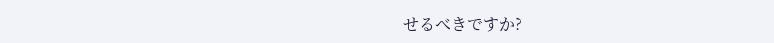せるべきですか?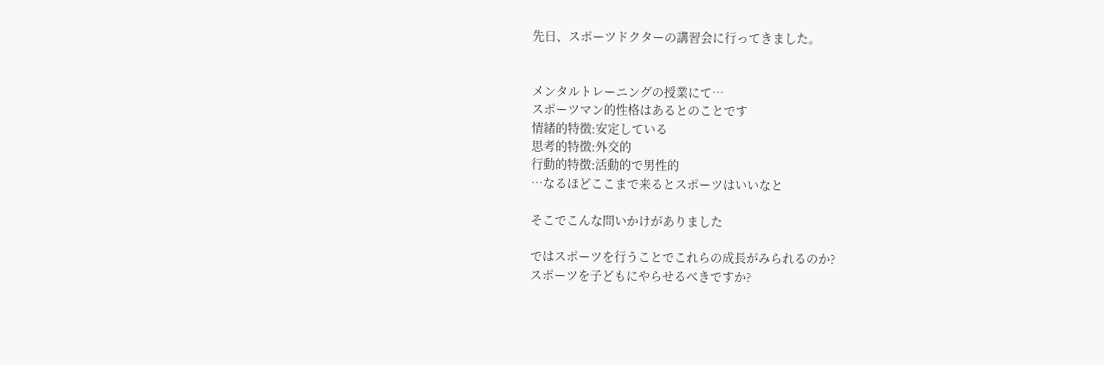先日、スポーツドクターの講習会に行ってきました。


メンタルトレーニングの授業にて…
スポーツマン的性格はあるとのことです
情緒的特徴:安定している
思考的特徴:外交的
行動的特徴:活動的で男性的
…なるほどここまで来るとスポーツはいいなと

そこでこんな問いかけがありました

ではスポーツを行うことでこれらの成長がみられるのか?
スポーツを子どもにやらせるべきですか?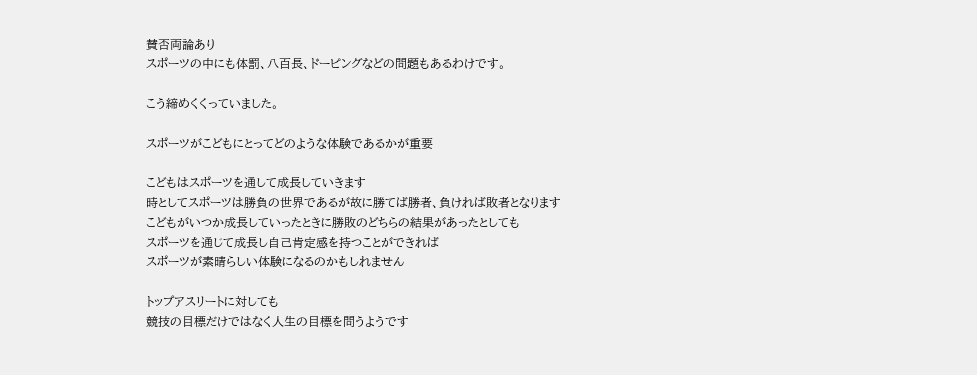賛否両論あり
スポーツの中にも体罰、八百長、ドーピングなどの問題もあるわけです。

こう締めくくっていました。

スポーツがこどもにとってどのような体験であるかが重要

こどもはスポーツを通して成長していきます
時としてスポーツは勝負の世界であるが故に勝てば勝者、負ければ敗者となります
こどもがいつか成長していったときに勝敗のどちらの結果があったとしても
スポーツを通じて成長し自己肯定感を持つことができれば
スポーツが素晴らしい体験になるのかもしれません

トップアスリートに対しても
競技の目標だけではなく人生の目標を問うようです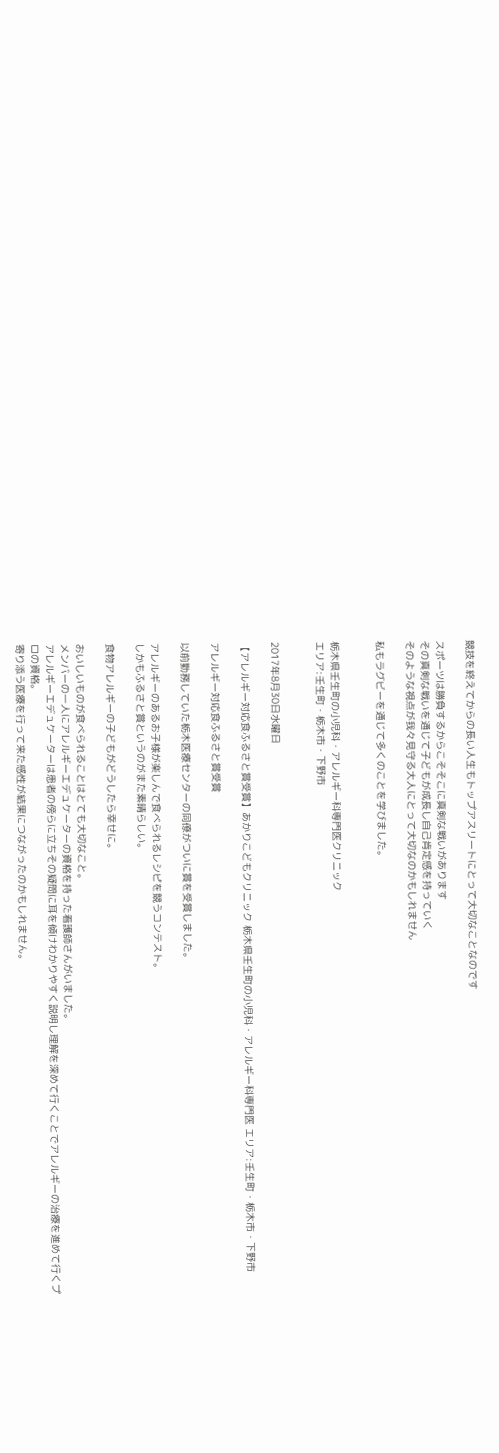競技を終えてからの長い人生もトップアスリートにとって大切なことなのです

スポーツは勝負するからこそそこに真剣な戦いがあります
その真剣な戦いを通じて子どもが成長し自己肯定感を持っていく
そのような視点が我々見守る大人にとって大切なのかもしれません

私もラグビーを通じて多くのことを学びました。


栃木県壬生町の小児科・アレルギー科専門医クリニック
エリア:壬生町・栃木市・下野市


2017年8月30日水曜日

【アレルギー対応食ふるさと賞受賞】あかりこどもクリニック 栃木県壬生町の小児科・アレルギー科専門医 エリア:壬生町・栃木市・下野市

アレルギー対応食ふるさと賞受賞

以前勤務していた栃木医療センターの同僚がついに賞を受賞しました。

アレルギーのあるお子様が楽しんで食べられるレシピを競うコンテスト。
しかもふるさと賞というのがまた素晴らしい。

食物アレルギーの子どもがどうしたら幸せに。

おいしいものが食べられることはとても大切なこと。
メンバーの一人にアレルギーエデュケーターの資格を持った看護師さんがいました。
アレルギーエデュケーターは患者の傍らに立ちその疑問に耳を傾けわかりやすく説明し理解を深めて行くことでアレルギーの治療を進めて行くプロの資格。
寄り添う医療を行って来た感性が結果につながったのかもしれません。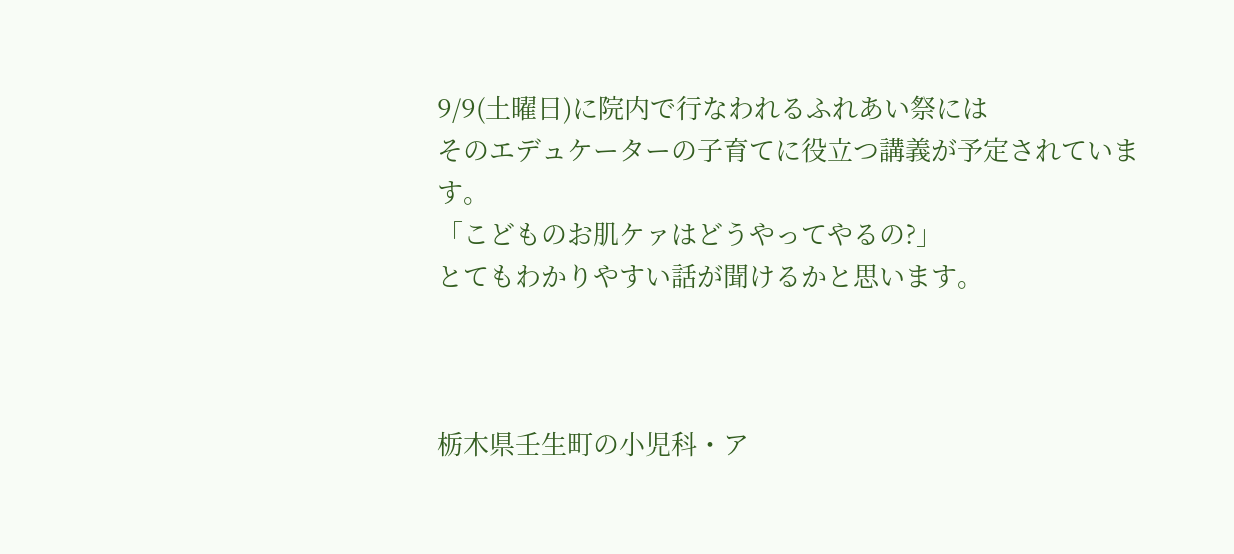9/9(土曜日)に院内で行なわれるふれあい祭には
そのエデュケーターの子育てに役立つ講義が予定されています。
「こどものお肌ケァはどうやってやるの?」
とてもわかりやすい話が聞けるかと思います。



栃木県壬生町の小児科・ア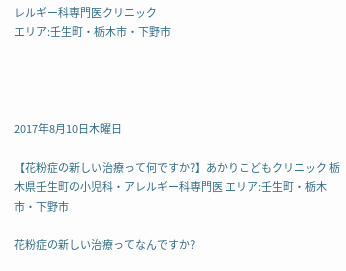レルギー科専門医クリニック
エリア:壬生町・栃木市・下野市




2017年8月10日木曜日

【花粉症の新しい治療って何ですか?】あかりこどもクリニック 栃木県壬生町の小児科・アレルギー科専門医 エリア:壬生町・栃木市・下野市

花粉症の新しい治療ってなんですか?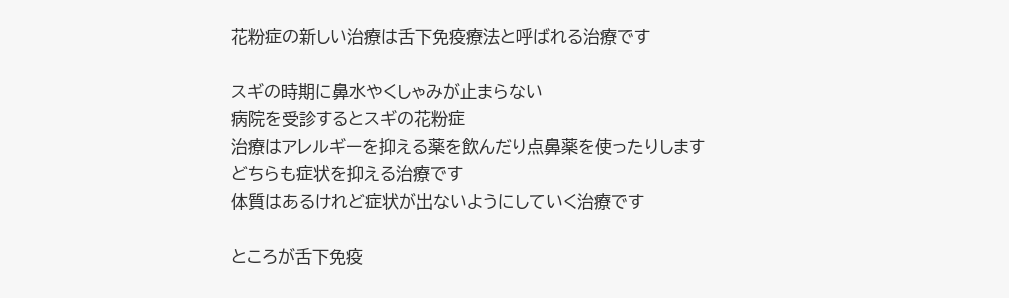花粉症の新しい治療は舌下免疫療法と呼ばれる治療です

スギの時期に鼻水やくしゃみが止まらない
病院を受診するとスギの花粉症
治療はアレルギーを抑える薬を飲んだり点鼻薬を使ったりします
どちらも症状を抑える治療です
体質はあるけれど症状が出ないようにしていく治療です

ところが舌下免疫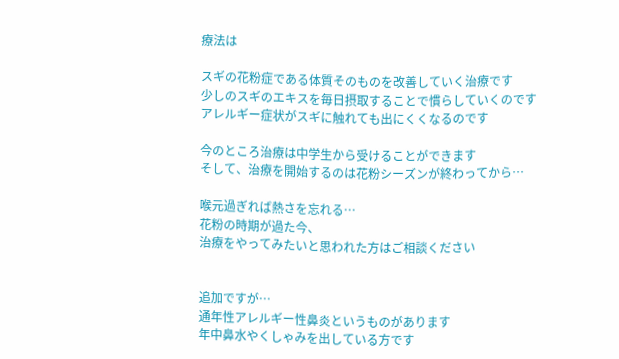療法は

スギの花粉症である体質そのものを改善していく治療です
少しのスギのエキスを毎日摂取することで慣らしていくのです
アレルギー症状がスギに触れても出にくくなるのです

今のところ治療は中学生から受けることができます
そして、治療を開始するのは花粉シーズンが終わってから…

喉元過ぎれば熱さを忘れる…
花粉の時期が過た今、
治療をやってみたいと思われた方はご相談ください


追加ですが…
通年性アレルギー性鼻炎というものがあります
年中鼻水やくしゃみを出している方です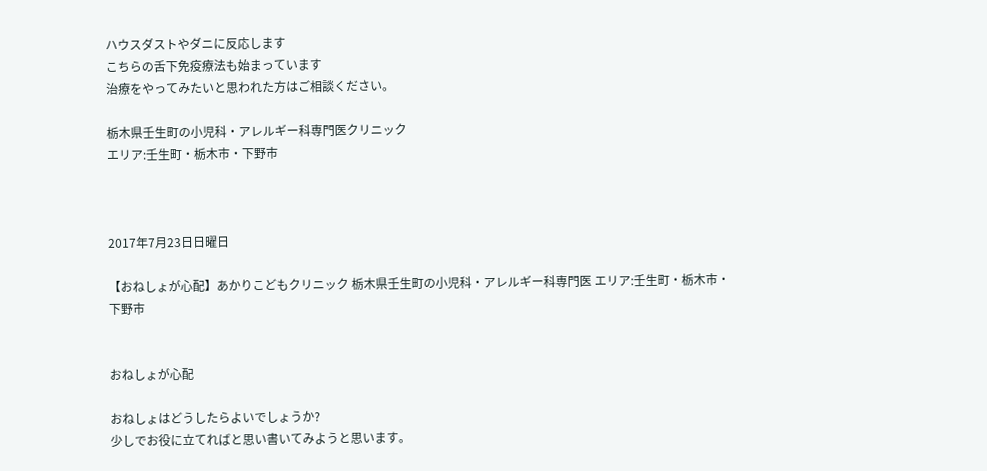ハウスダストやダニに反応します
こちらの舌下免疫療法も始まっています
治療をやってみたいと思われた方はご相談ください。

栃木県壬生町の小児科・アレルギー科専門医クリニック
エリア:壬生町・栃木市・下野市



2017年7月23日日曜日

【おねしょが心配】あかりこどもクリニック 栃木県壬生町の小児科・アレルギー科専門医 エリア:壬生町・栃木市・下野市


おねしょが心配

おねしょはどうしたらよいでしょうか?
少しでお役に立てればと思い書いてみようと思います。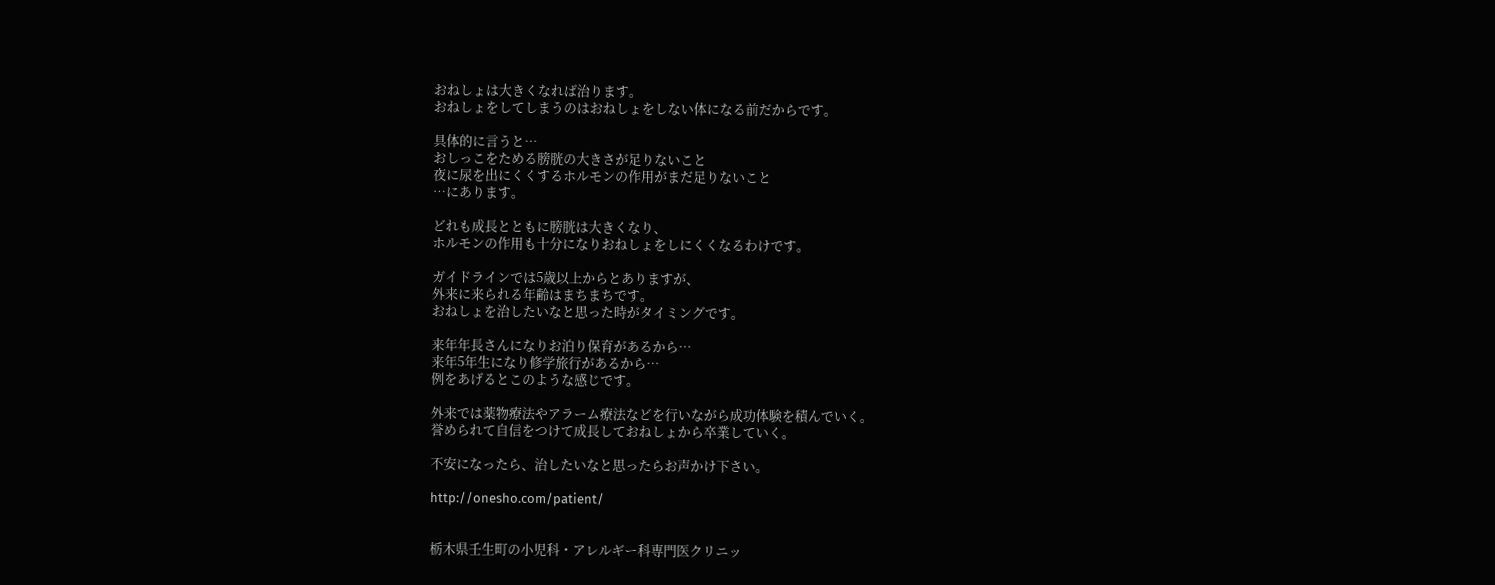おねしょは大きくなれば治ります。
おねしょをしてしまうのはおねしょをしない体になる前だからです。

具体的に言うと…
おしっこをためる膀胱の大きさが足りないこと
夜に尿を出にくくするホルモンの作用がまだ足りないこと
…にあります。

どれも成長とともに膀胱は大きくなり、
ホルモンの作用も十分になりおねしょをしにくくなるわけです。

ガイドラインでは5歳以上からとありますが、
外来に来られる年齢はまちまちです。
おねしょを治したいなと思った時がタイミングです。

来年年長さんになりお泊り保育があるから…
来年5年生になり修学旅行があるから…
例をあげるとこのような感じです。

外来では薬物療法やアラーム療法などを行いながら成功体験を積んでいく。
誉められて自信をつけて成長しておねしょから卒業していく。

不安になったら、治したいなと思ったらお声かけ下さい。

http://onesho.com/patient/


栃木県壬生町の小児科・アレルギー科専門医クリニッ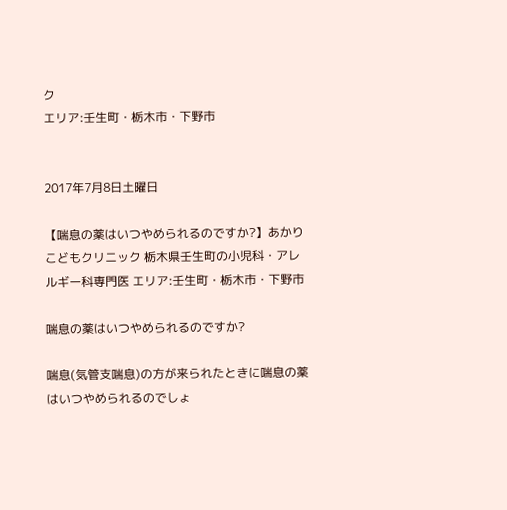ク
エリア:壬生町・栃木市・下野市


2017年7月8日土曜日

【喘息の薬はいつやめられるのですか?】あかりこどもクリニック 栃木県壬生町の小児科・アレルギー科専門医 エリア:壬生町・栃木市・下野市

喘息の薬はいつやめられるのですか?

喘息(気管支喘息)の方が来られたときに喘息の薬はいつやめられるのでしょ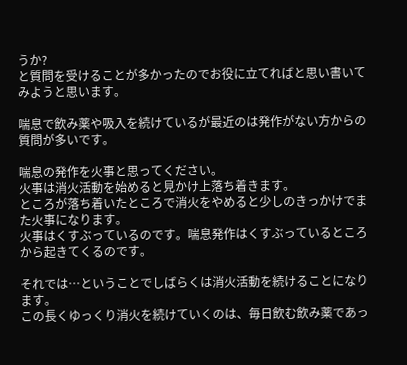うか?
と質問を受けることが多かったのでお役に立てればと思い書いてみようと思います。

喘息で飲み薬や吸入を続けているが最近のは発作がない方からの質問が多いです。

喘息の発作を火事と思ってください。
火事は消火活動を始めると見かけ上落ち着きます。
ところが落ち着いたところで消火をやめると少しのきっかけでまた火事になります。
火事はくすぶっているのです。喘息発作はくすぶっているところから起きてくるのです。

それでは…ということでしばらくは消火活動を続けることになります。
この長くゆっくり消火を続けていくのは、毎日飲む飲み薬であっ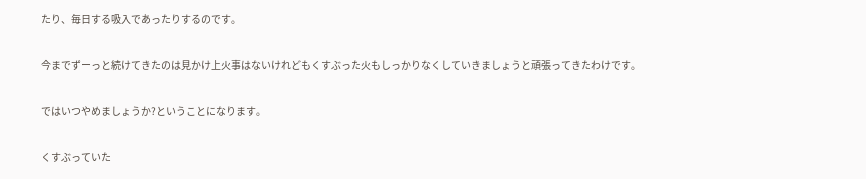たり、毎日する吸入であったりするのです。

今までずーっと続けてきたのは見かけ上火事はないけれどもくすぶった火もしっかりなくしていきましょうと頑張ってきたわけです。

ではいつやめましょうか?ということになります。

くすぶっていた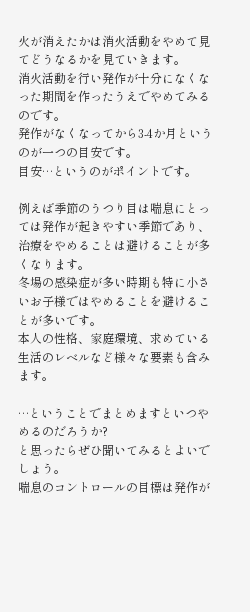火が消えたかは消火活動をやめて見てどうなるかを見ていきます。
消火活動を行い発作が十分になくなった期間を作ったうえでやめてみるのです。
発作がなくなってから3‐4か月というのが一つの目安です。
目安…というのがポイントです。

例えば季節のうつり目は喘息にとっては発作が起きやすい季節であり、治療をやめることは避けることが多くなります。
冬場の感染症が多い時期も特に小さいお子様ではやめることを避けることが多いです。
本人の性格、家庭環境、求めている生活のレベルなど様々な要素も含みます。

…ということでまとめますといつやめるのだろうか?
と思ったらぜひ聞いてみるとよいでしょう。
喘息のコントロールの目標は発作が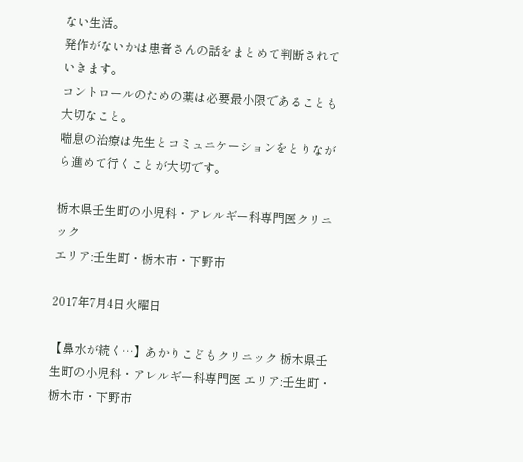ない生活。
発作がないかは患者さんの話をまとめて判断されていきます。
コントロールのための薬は必要最小限であることも大切なこと。
喘息の治療は先生とコミュニケーションをとりながら進めて行くことが大切です。

栃木県壬生町の小児科・アレルギー科専門医クリニック
エリア:壬生町・栃木市・下野市

2017年7月4日火曜日

【鼻水が続く…】あかりこどもクリニック 栃木県壬生町の小児科・アレルギー科専門医 エリア:壬生町・栃木市・下野市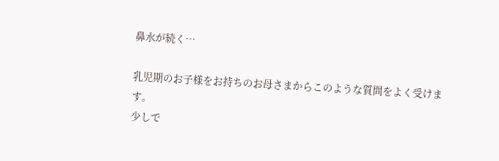鼻水が続く…

乳児期のお子様をお持ちのお母さまからこのような質問をよく受けます。
少しで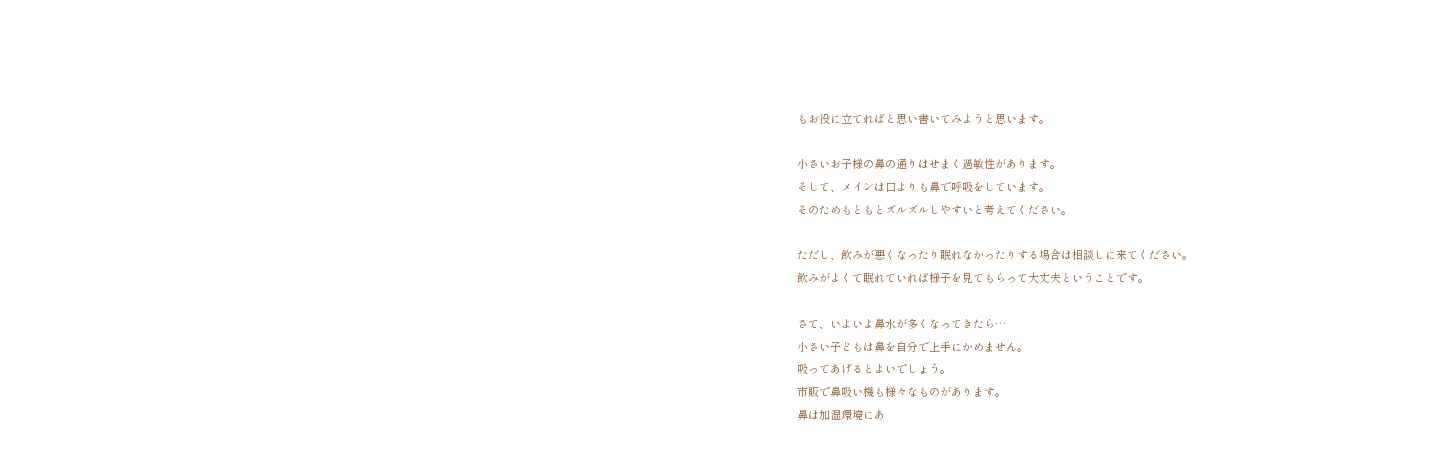もお役に立てればと思い書いてみようと思います。

小さいお子様の鼻の通りはせまく過敏性があります。
そして、メインは口よりも鼻で呼吸をしています。
そのためもともとズルズルしやすいと考えてください。

ただし、飲みが悪くなったり眠れなかったりする場合は相談しに来てください。
飲みがよくて眠れていれば様子を見てもらって大丈夫ということです。

さて、いよいよ鼻水が多くなってきたら…
小さい子どもは鼻を自分で上手にかめません。
吸ってあげるとよいでしょう。
市販で鼻吸い機も様々なものがあります。
鼻は加湿環境にあ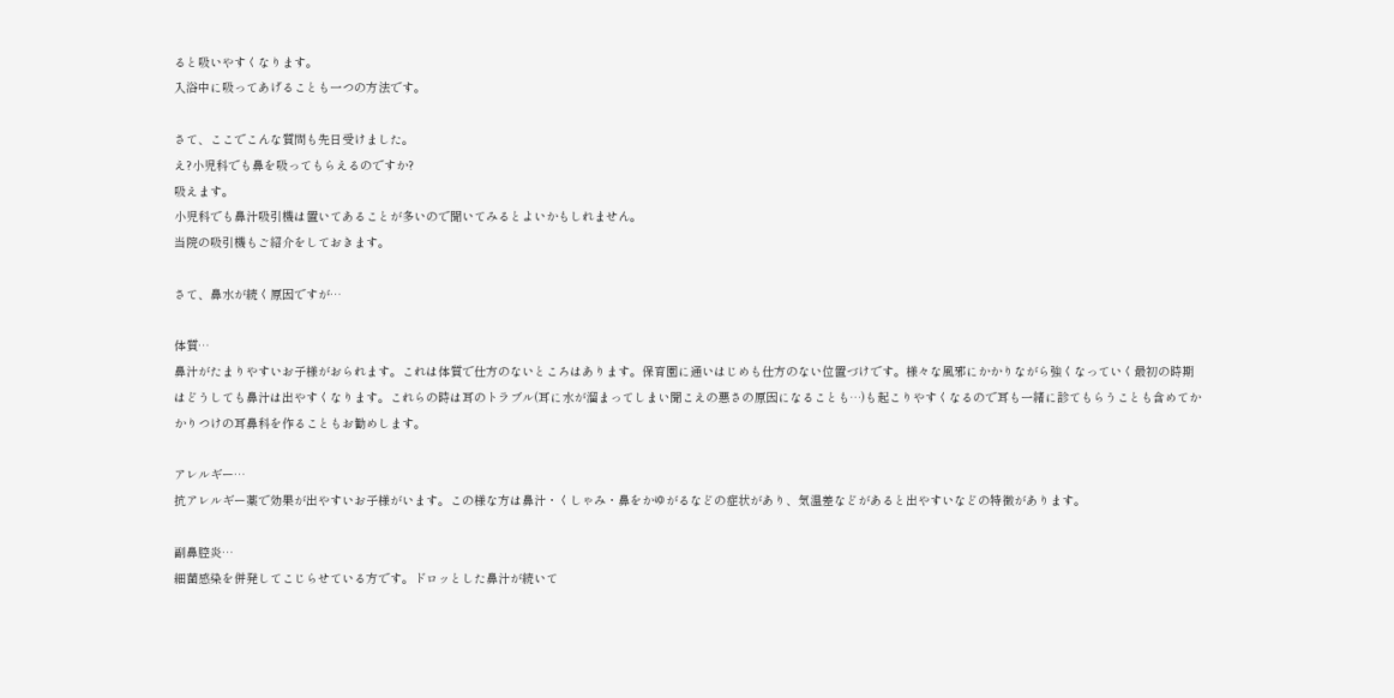ると吸いやすくなります。
入浴中に吸ってあげることも一つの方法です。

さて、ここでこんな質問も先日受けました。
え?小児科でも鼻を吸ってもらえるのですか?
吸えます。
小児科でも鼻汁吸引機は置いてあることが多いので聞いてみるとよいかもしれません。
当院の吸引機もご紹介をしておきます。

さて、鼻水が続く原因ですが…

体質…
鼻汁がたまりやすいお子様がおられます。これは体質で仕方のないところはあります。保育園に通いはじめも仕方のない位置づけです。様々な風邪にかかりながら強くなっていく最初の時期はどうしても鼻汁は出やすくなります。これらの時は耳のトラブル(耳に水が溜まってしまい聞こえの悪さの原因になることも…)も起こりやすくなるので耳も一緒に診てもらうことも含めてかかりつけの耳鼻科を作ることもお勧めします。

アレルギー…
抗アレルギー薬で効果が出やすいお子様がいます。この様な方は鼻汁・くしゃみ・鼻をかゆがるなどの症状があり、気温差などがあると出やすいなどの特徴があります。

副鼻腔炎…
細菌感染を併発してこじらせている方です。ドロッとした鼻汁が続いて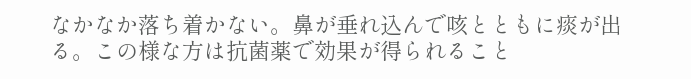なかなか落ち着かない。鼻が垂れ込んで咳とともに痰が出る。この様な方は抗菌薬で効果が得られること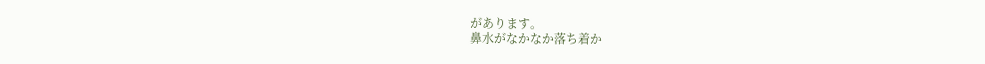があります。
鼻水がなかなか落ち着か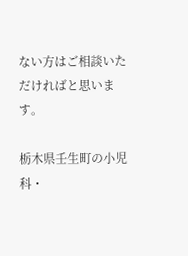ない方はご相談いただければと思います。

栃木県壬生町の小児科・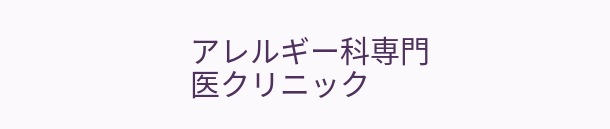アレルギー科専門医クリニック